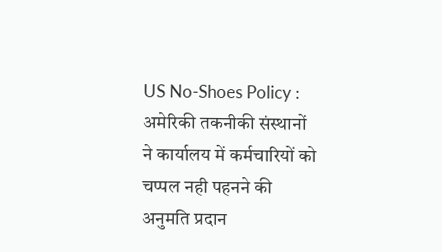US No-Shoes Policy : अमेरिकी तकनीकी संस्थानों ने कार्यालय में कर्मचारियों को चप्पल नही पहनने की अनुमति प्रदान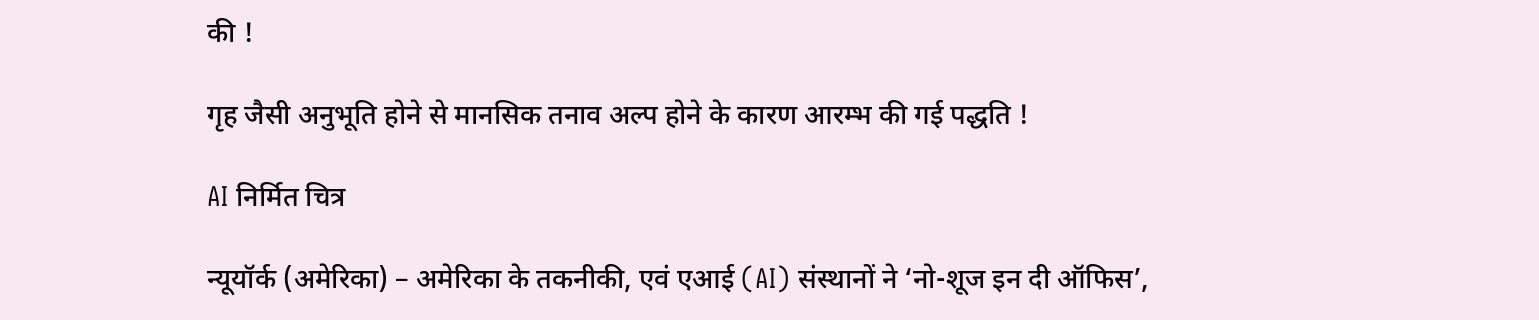की !

गृह जैसी अनुभूति होने से मानसिक तनाव अल्प होने के कारण आरम्भ की गई पद्धति !

AI निर्मित चित्र

न्यूयॉर्क (अमेरिका) – अमेरिका के तकनीकी, एवं एआई (AI) संस्थानों ने ‘नो-शूज इन दी ऑफिस’,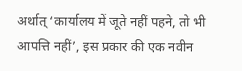अर्थात् ‘कार्यालय में जूते नहीं पहने, तो भी आपत्ति नहीं’, इस प्रकार की एक नवीन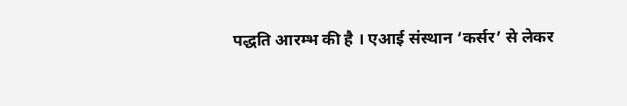पद्धति आरम्भ की है । एआई संस्थान ‘कर्सर’ से लेकर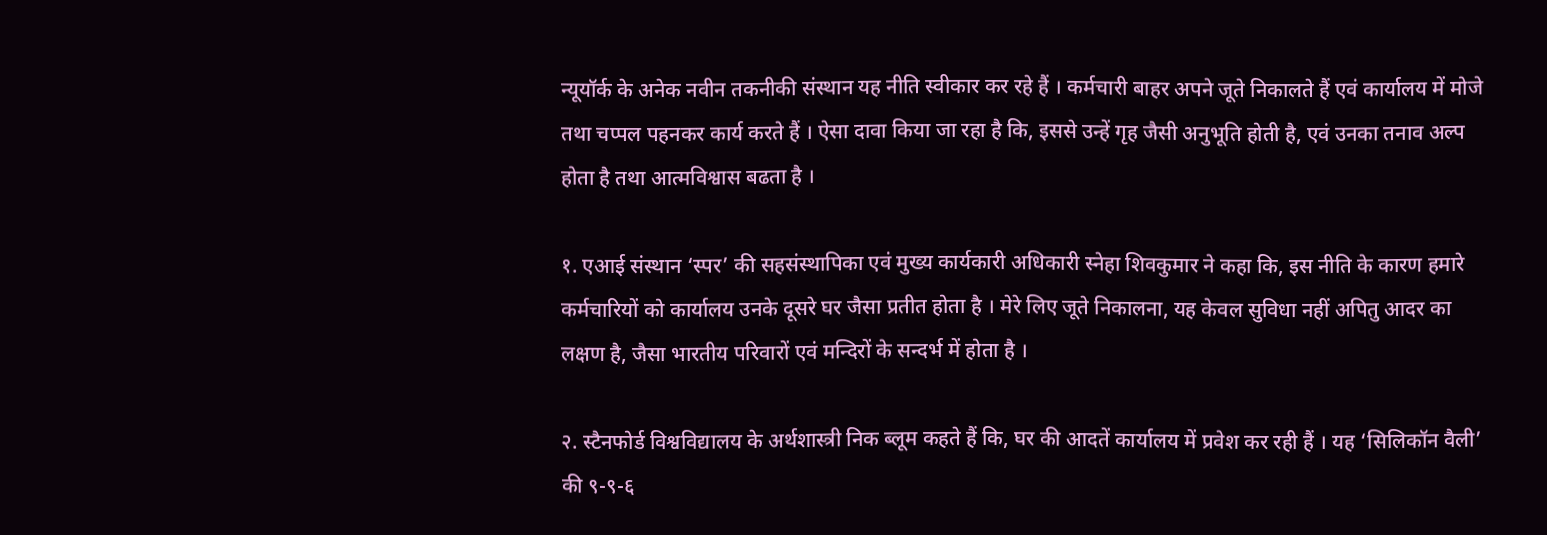न्यूयॉर्क के अनेक नवीन तकनीकी संस्थान यह नीति स्वीकार कर रहे हैं । कर्मचारी बाहर अपने जूते निकालते हैं एवं कार्यालय में मोजे तथा चप्पल पहनकर कार्य करते हैं । ऐसा दावा किया जा रहा है कि, इससे उन्हें गृह जैसी अनुभूति होती है, एवं उनका तनाव अल्प होता है तथा आत्मविश्वास बढता है ।

१. एआई संस्थान ‘स्पर’ की सहसंस्थापिका एवं मुख्य कार्यकारी अधिकारी स्नेहा शिवकुमार ने कहा कि, इस नीति के कारण हमारे कर्मचारियों को कार्यालय उनके दूसरे घर जैसा प्रतीत होता है । मेरे लिए जूते निकालना, यह केवल सुविधा नहीं अपितु आदर का लक्षण है, जैसा भारतीय परिवारों एवं मन्दिरों के सन्दर्भ में होता है ।

२. स्टैनफोर्ड विश्वविद्यालय के अर्थशास्त्री निक ब्लूम कहते हैं कि, घर की आदतें कार्यालय में प्रवेश कर रही हैं । यह ‘सिलिकॉन वैली’ की ९-९-६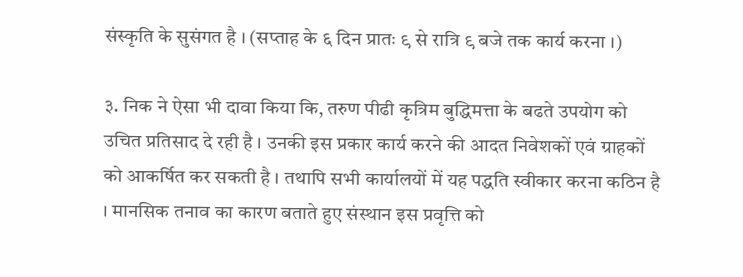संस्कृति के सुसंगत है । (सप्ताह के ६ दिन प्रातः ९ से रात्रि ९ बजे तक कार्य करना ।)

३. निक ने ऐसा भी दावा किया कि, तरुण पीढी कृत्रिम बुद्धिमत्ता के बढते उपयोग को उचित प्रतिसाद दे रही है । उनकी इस प्रकार कार्य करने की आदत निवेशकों एवं ग्राहकों को आकर्षित कर सकती है । तथापि सभी कार्यालयों में यह पद्धति स्वीकार करना कठिन है । मानसिक तनाव का कारण बताते हुए संस्थान इस प्रवृत्ति को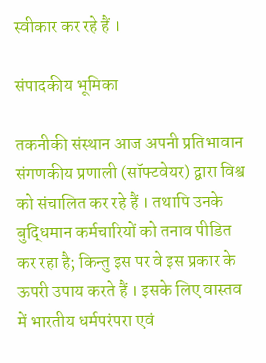स्वीकार कर रहे हैं ।

संपादकीय भूमिका

तकनीकी संस्थान आज अपनी प्रतिभावान संगणकीय प्रणाली (सॉफ्टवेयर) द्वारा विश्व को संचालित कर रहे हैं । तथापि उनके बुद्धिमान कर्मचारियों को तनाव पीडित कर रहा है; किन्तु इस पर वे इस प्रकार के ऊपरी उपाय करते हैं । इसके लिए वास्तव में भारतीय धर्मपरंपरा एवं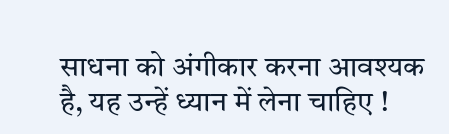साधना को अंगीकार करना आवश्यक है, यह उन्हें ध्यान में लेना चाहिए !